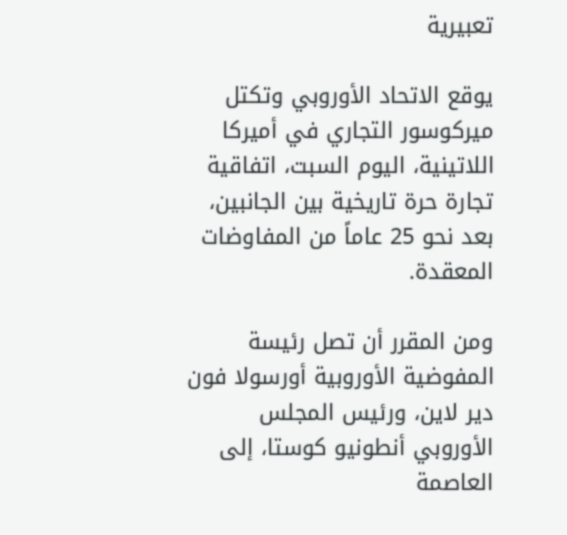تعبيرية

يوقع الاتحاد الأوروبي وتكتل ميركوسور التجاري في أميركا اللاتينية، اليوم السبت، اتفاقية تجارة حرة تاريخية بين الجانبين، بعد نحو 25 عاماً من المفاوضات المعقدة.

ومن المقرر أن تصل رئيسة المفوضية الأوروبية أورسولا فون دير لاين، ورئيس المجلس الأوروبي أنطونيو كوستا، إلى العاصمة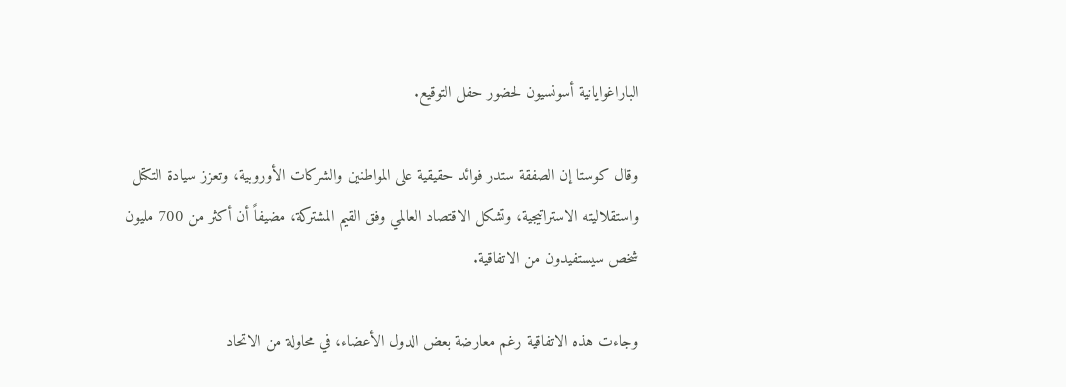الباراغوايانية أسونسيون لحضور حفل التوقيع.

وقال كوستا إن الصفقة ستدر فوائد حقيقية على المواطنين والشركات الأوروبية، وتعزز سيادة التكتل واستقلاليته الاستراتيجية، وتشكل الاقتصاد العالمي وفق القيم المشتركة، مضيفاً أن أكثر من 700 مليون شخص سيستفيدون من الاتفاقية.

وجاءت هذه الاتفاقية رغم معارضة بعض الدول الأعضاء، في محاولة من الاتحاد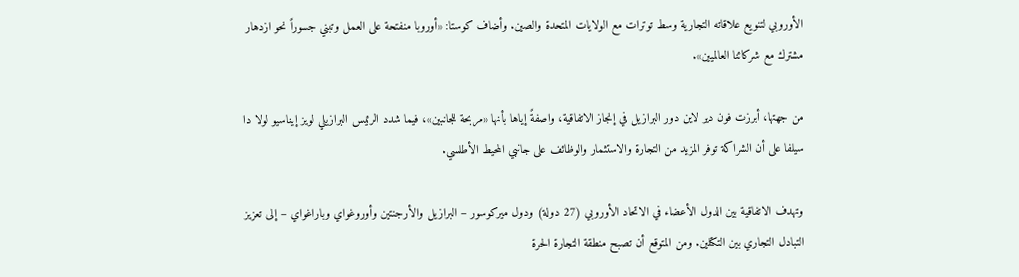الأوروبي لتنويع علاقاته التجارية وسط توترات مع الولايات المتحدة والصين. وأضاف كوستا: «أوروبا منفتحة على العمل وتبني جسوراً نحو ازدهار مشترك مع شركائنا العالميين».

من جهتها، أبرزت فون دير لاين دور البرازيل في إنجاز الاتفاقية، واصفةً إياها بأنها «مربحة للجانبين»، فيما شدد الرئيس البرازيلي لويز إيناسيو لولا دا سيلفا على أن الشراكة توفر المزيد من التجارة والاستثمار والوظائف على جانبي المحيط الأطلسي.

وتهدف الاتفاقية بين الدول الأعضاء في الاتحاد الأوروبي (27 دولة) ودول ميركوسور – البرازيل والأرجنتين وأوروغواي وباراغواي – إلى تعزيز التبادل التجاري بين التكتلين. ومن المتوقع أن تصبح منطقة التجارة الحرة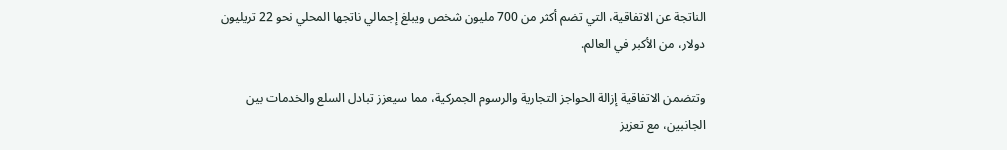الناتجة عن الاتفاقية، التي تضم أكثر من 700 مليون شخص ويبلغ إجمالي ناتجها المحلي نحو 22 تريليون دولار، من الأكبر في العالم.

وتتضمن الاتفاقية إزالة الحواجز التجارية والرسوم الجمركية، مما سيعزز تبادل السلع والخدمات بين الجانبين، مع تعزيز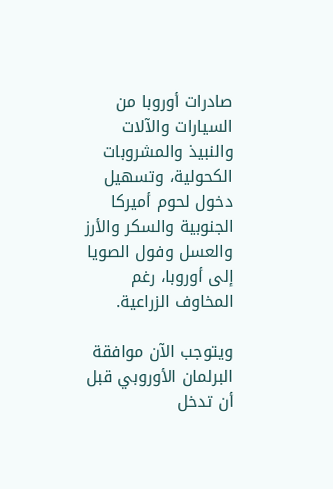صادرات أوروبا من السيارات والآلات والنبيذ والمشروبات الكحولية، وتسهيل دخول لحوم أميركا الجنوبية والسكر والأرز والعسل وفول الصويا إلى أوروبا، رغم المخاوف الزراعية.

ويتوجب الآن موافقة البرلمان الأوروبي قبل أن تدخل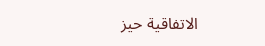الاتفاقية حيز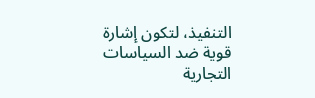التنفيذ، لتكون إشارة قوية ضد السياسات التجارية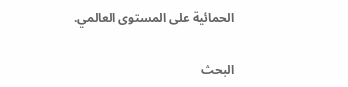الحمائية على المستوى العالمي.

البحث